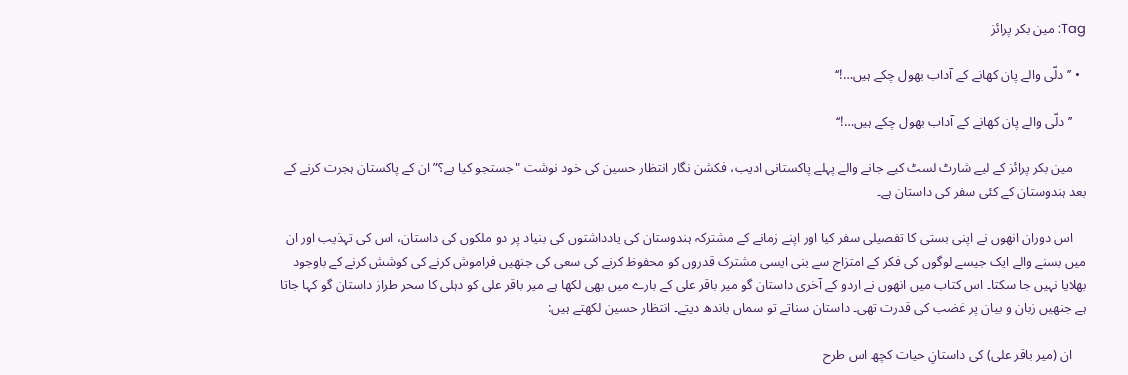Tag: مین بکر پرائز

  • ’’دلّی والے پان کھانے کے آداب بھول چکے ہیں…!‘‘

    ’’دلّی والے پان کھانے کے آداب بھول چکے ہیں…!‘‘

    مین بکر پرائز کے لیے شارٹ لسٹ کیے جانے والے پہلے پاکستانی ادیب، فکشن نگار انتظار حسین کی خود نوشت "جستجو کیا ہے؟” ان کے پاکستان ہجرت کرنے کے بعد ہندوستان کے کئی سفر کی داستان ہے۔

    اس دوران انھوں نے اپنی بستی کا تفصیلی سفر کیا اور اپنے زمانے کے مشترکہ ہندوستان کی یادداشتوں کی بنیاد پر دو ملکوں کی داستان، اس کی تہذیب اور ان میں بسنے والے ایک جیسے لوگوں کی فکر کے امتزاج سے بنی ایسی مشترک قدروں کو محفوظ کرنے کی سعی کی جنھیں فراموش کرنے کی کوشش کرنے کے باوجود بھلایا نہیں جا سکتا۔ اس کتاب میں انھوں نے اردو کے آخری داستان گو میر باقر علی کے بارے میں بھی لکھا ہے میر باقر علی کو دہلی کا سحر طراز داستان گو کہا جاتا ہے جنھیں‌ زبان و بیان پر غضب کی قدرت تھی۔ داستان سناتے تو سماں باندھ دیتے۔ انتظار حسین لکھتے ہیں:

    ان (میر باقر علی) کی داستانِ حیات کچھ اس طرح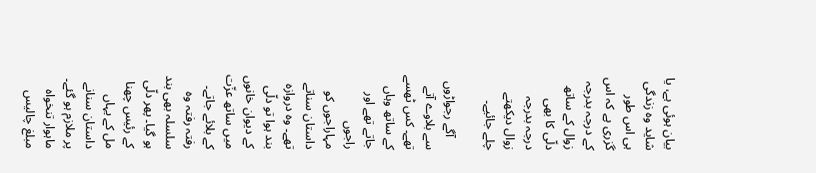بیان ہوئی ہے، یا شاید وہ زندگی ہی اس طور گزری ہے کہ اس کے درجہ بدرجہ زوال کے ساتھ دلّی کا بھی درجہ بدرجہ زوال دیکھتے چلے جائیے۔

    آگے رجواڑوں سے بلاوے آتے تھے۔ کس ٹھسے کے ساتھ وہاں جاتے تھے اور راجوں مہاراجوں کو داستان سناتے تھے۔ وہ دروازہ بند ہوا تو دلّی کے دیوان خانوں میں ساتھ عزّت کے بلائے جاتے۔ رفتہ رفتہ وہ سلسلہ بھی بند ہو گیا۔ پھر دلّی کے رئیس چھنا مل کے یہاں داستان سنانے پر ملازم ہو گئے۔ ماہوار تنخواہ مبلغ چالیس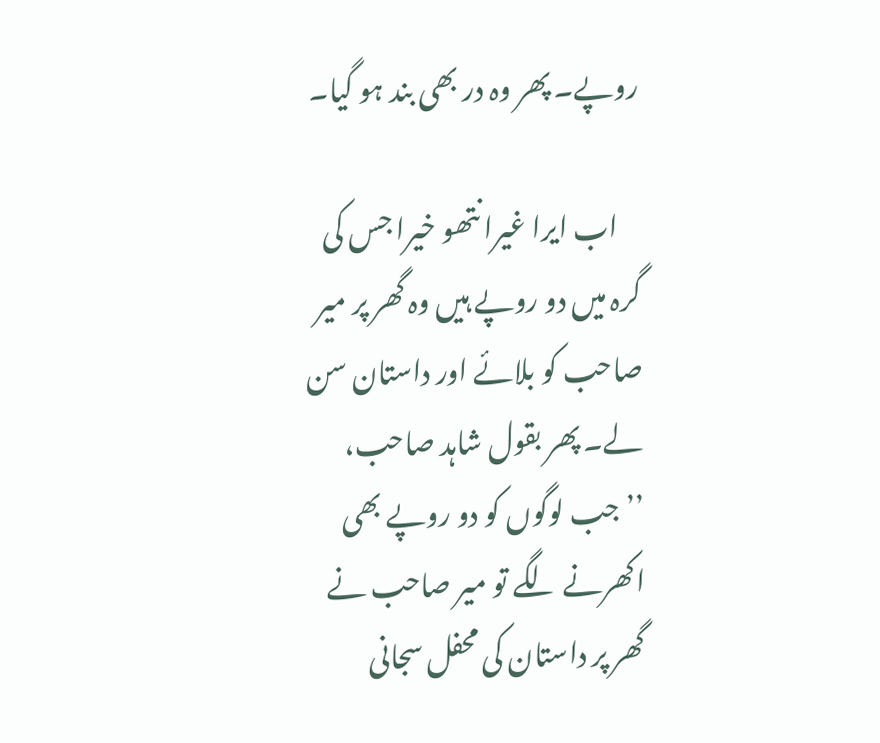روپے۔ پھر وہ در بھی بند ہو گیا۔

    اب ایرا غیرا نتھو خیرا جس کی گرہ میں دو روپے ہیں وہ گھر پر میر صاحب کو بلائے اور داستان سن لے۔ پھر بقول شاہد صاحب، ’’جب لوگوں کو دو روپے بھی اکھرنے لگے تو میر صاحب نے گھر پر داستان کی محفل سجانی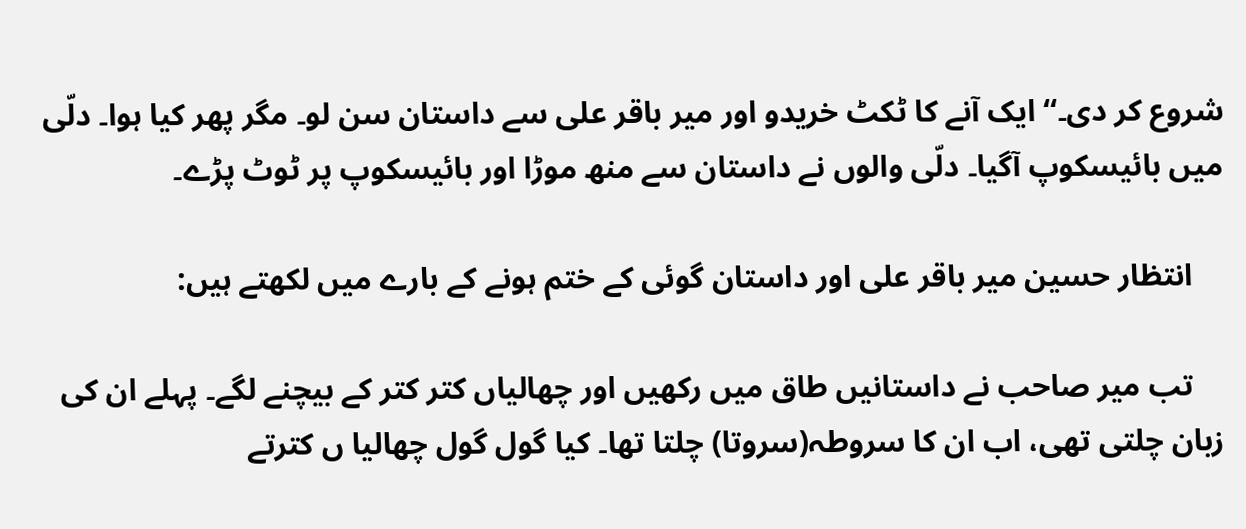شروع کر دی۔‘‘ ایک آنے کا ٹکٹ خریدو اور میر باقر علی سے داستان سن لو۔ مگر پھر کیا ہوا۔ دلّی میں بائیسکوپ آگیا۔ دلّی والوں نے داستان سے منھ موڑا اور بائیسکوپ پر ٹوٹ پڑے۔

    انتظار حسین میر باقر علی اور داستان گوئی کے ختم ہونے کے بارے میں لکھتے ہیں:

    تب میر صاحب نے داستانیں طاق میں رکھیں اور چھالیاں کتر کتر کے بیچنے لگے۔ پہلے ان کی زبان چلتی تھی، اب ان کا سروطہ(سروتا) چلتا تھا۔ کیا گول گول چھالیا ں کترتے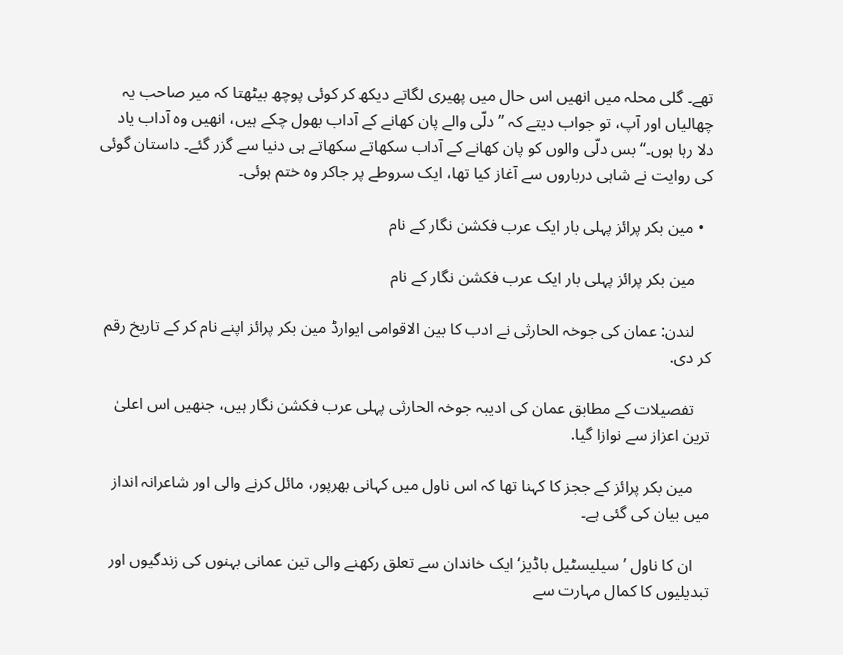تھے۔ گلی محلہ میں انھیں اس حال میں پھیری لگاتے دیکھ کر کوئی پوچھ بیٹھتا کہ میر صاحب یہ چھالیاں اور آپ، تو جواب دیتے کہ ’’دلّی والے پان کھانے کے آداب بھول چکے ہیں، انھیں وہ آداب یاد دلا رہا ہوں۔‘‘ بس دلّی والوں کو پان کھانے کے آداب سکھاتے سکھاتے ہی دنیا سے گزر گئے۔ داستان گوئی کی روایت نے شاہی درباروں سے آغاز کیا تھا، ایک سروطے پر جاکر وہ ختم ہوئی۔

  • مین بکر پرائز پہلی بار ایک عرب فکشن نگار کے نام

    مین بکر پرائز پہلی بار ایک عرب فکشن نگار کے نام

    لندن: عمان کی جوخہ الحارثی نے ادب کا بین الاقوامی ایوارڈ مین بکر پرائز اپنے نام کر کے تاریخ‌ رقم کر دی.

    تفصیلات کے مطابق عمان کی ادیبہ جوخہ الحارثی پہلی عرب فکشن نگار ہیں، جنھیں اس اعلیٰ ترین اعزاز سے نوازا گیا.

    مین بکر پرائز کے ججز کا کہنا تھا کہ اس ناول میں کہانی بھرپور، مائل کرنے والی اور شاعرانہ انداز میں بیان کی گئی ہے۔

    ان کا ناول ’سیلیسٹیل باڈیز‘ ایک خاندان سے تعلق رکھنے والی تین عمانی بہنوں کی زندگیوں اور تبدیلیوں‌ کا کمال مہارت سے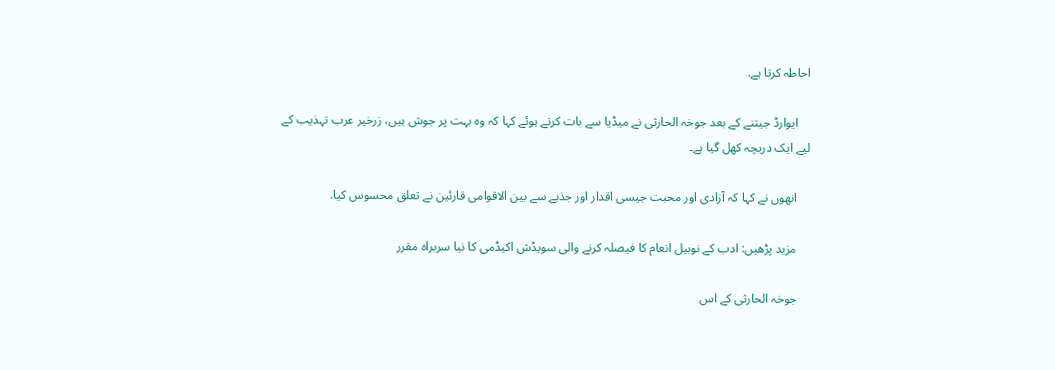احاطہ کرتا ہے.

    ایوارڈ جیتنے کے بعد جوخہ الحارثی نے میڈیا سے بات کرتے ہوئے کہا کہ وہ بہت پر جوش ہیں، زرخیر عرب تہذیب کے لیے ایک دریچہ کھل گیا ہے۔

    انھوں نے کہا کہ آزادی اور محبت جیسی اقدار اور جذبے سے بین الاقوامی قارئین نے تعلق محسوس کیا.

    مزید پڑھیں: ادب کے نوبیل انعام کا فیصلہ کرنے والی سویڈش اکیڈمی کا نیا سربراہ مقرر

    جوخہ الحارثی کے اس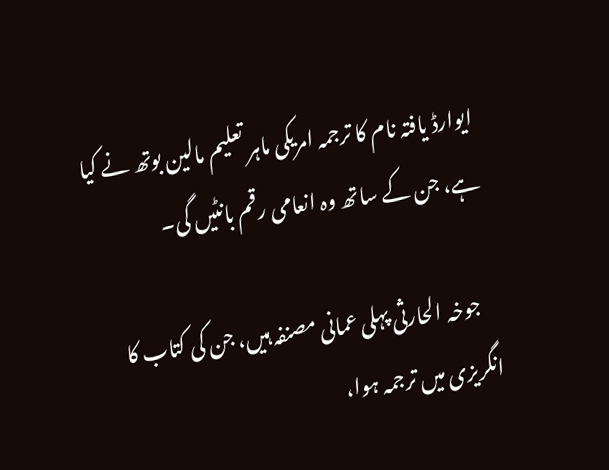ایوارڈ یافتہ نام کا ترجمہ امریکی ماہر تعلیم مالین بوتھ نے کیا ہے، جن کے ساتھ وہ انعامی رقم بانٹیں گی۔

    جوخہ الحارثی پہلی عمانی مصنفہ ہیں، جن کی کتاب کا انگریزی میں ترجمہ ہوا،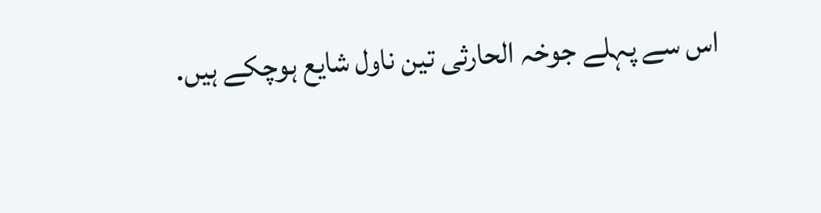اس سے پہلے جوخہ الحارثی تین ناول شایع ہوچکے ہیں.